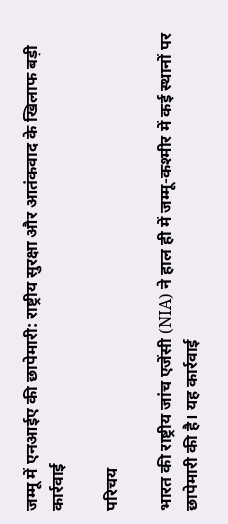जम्मू में एनआईए की छापेमारी: राष्ट्रीय सुरक्षा और आतंकवाद के खिलाफ बड़ी कार्रवाई

परिचय

भारत की राष्ट्रीय जांच एजेंसी (NIA) ने हाल ही में जम्मू-कश्मीर में कई स्थानों पर छापेमारी की है। यह कार्रवाई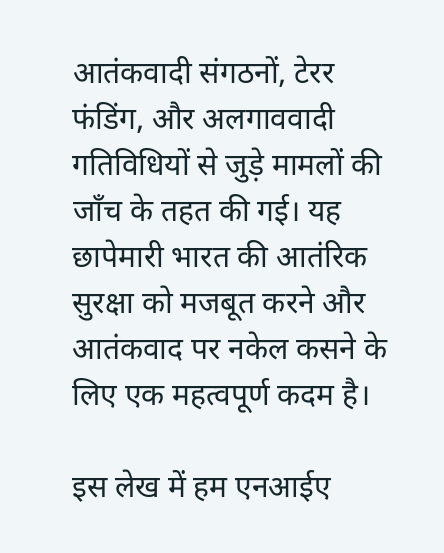आतंकवादी संगठनों, टेरर फंडिंग, और अलगाववादी गतिविधियों से जुड़े मामलों की जाँच के तहत की गई। यह छापेमारी भारत की आतंरिक सुरक्षा को मजबूत करने और आतंकवाद पर नकेल कसने के लिए एक महत्वपूर्ण कदम है।

इस लेख में हम एनआईए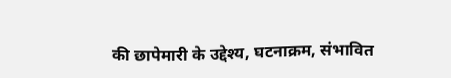की छापेमारी के उद्देश्य, घटनाक्रम, संभावित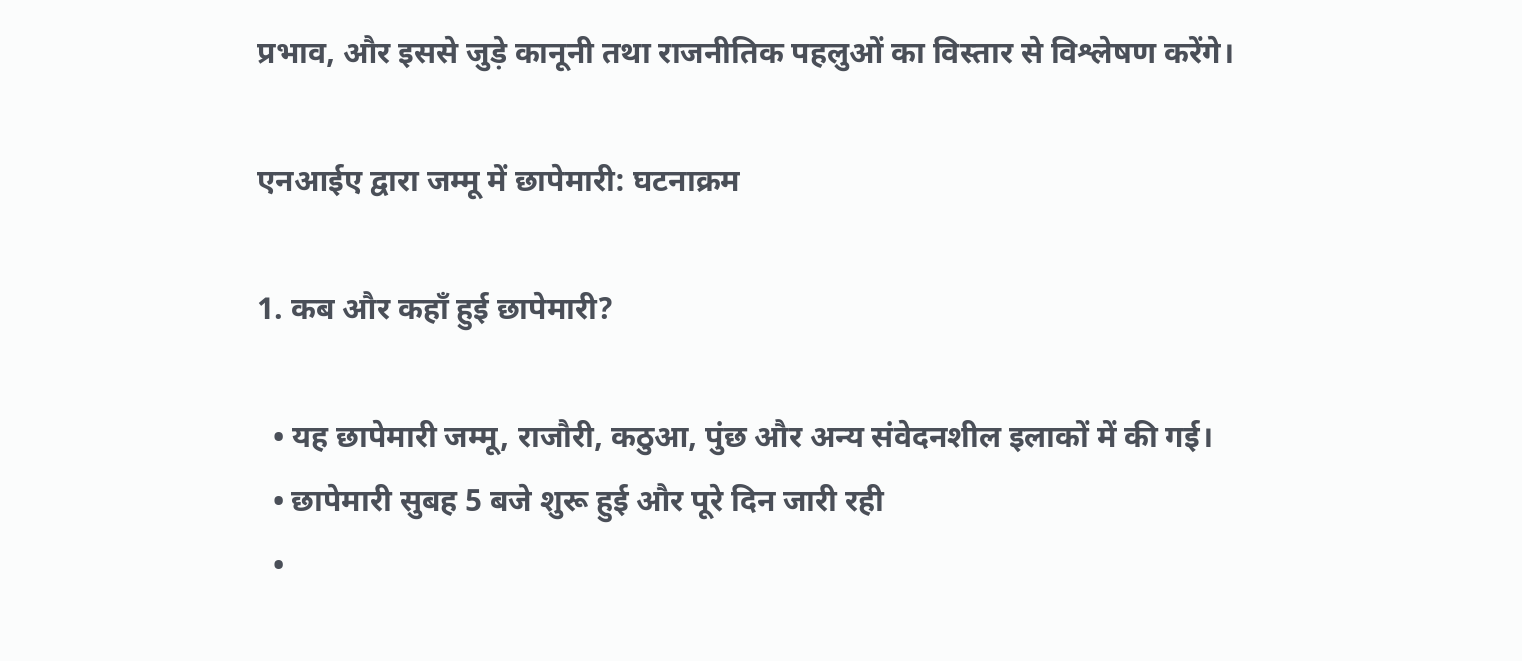प्रभाव, और इससे जुड़े कानूनी तथा राजनीतिक पहलुओं का विस्तार से विश्लेषण करेंगे।

एनआईए द्वारा जम्मू में छापेमारी: घटनाक्रम

1. कब और कहाँ हुई छापेमारी?

  • यह छापेमारी जम्मू, राजौरी, कठुआ, पुंछ और अन्य संवेदनशील इलाकों में की गई।
  • छापेमारी सुबह 5 बजे शुरू हुई और पूरे दिन जारी रही
  •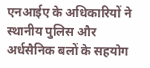एनआईए के अधिकारियों ने स्थानीय पुलिस और अर्धसैनिक बलों के सहयोग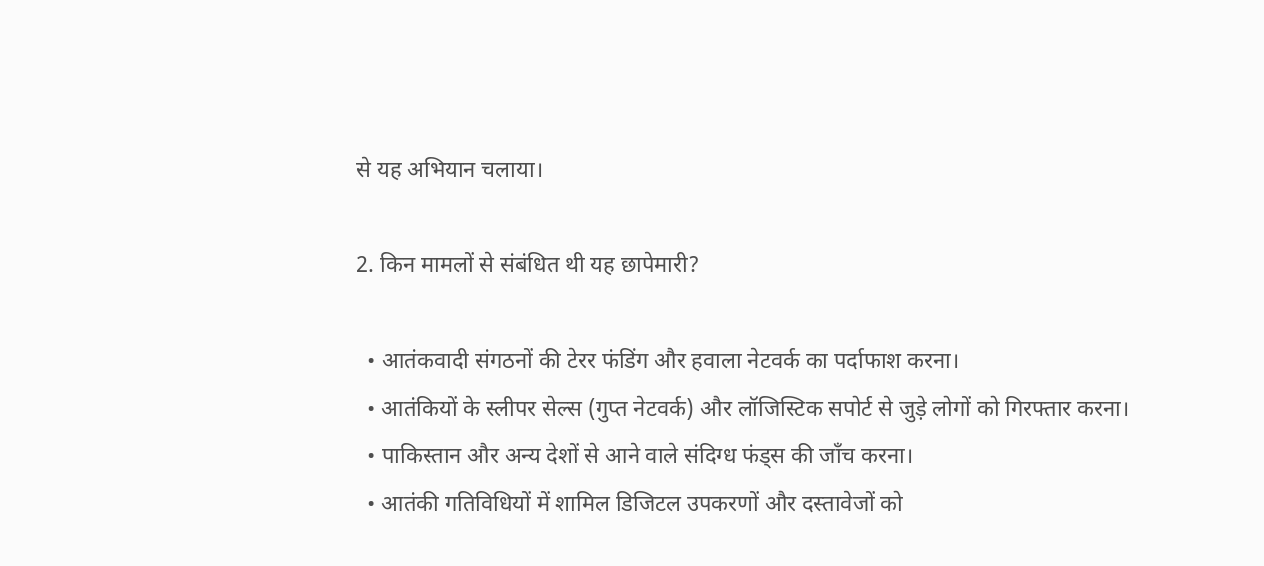से यह अभियान चलाया।

2. किन मामलों से संबंधित थी यह छापेमारी?

  • आतंकवादी संगठनों की टेरर फंडिंग और हवाला नेटवर्क का पर्दाफाश करना।
  • आतंकियों के स्लीपर सेल्स (गुप्त नेटवर्क) और लॉजिस्टिक सपोर्ट से जुड़े लोगों को गिरफ्तार करना।
  • पाकिस्तान और अन्य देशों से आने वाले संदिग्ध फंड्स की जाँच करना।
  • आतंकी गतिविधियों में शामिल डिजिटल उपकरणों और दस्तावेजों को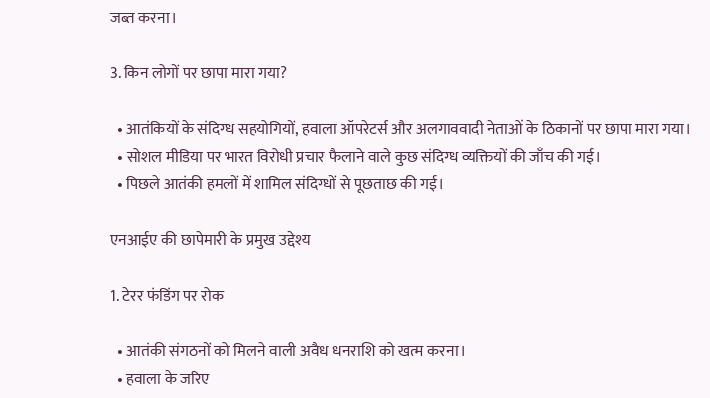जब्त करना।

3. किन लोगों पर छापा मारा गया?

  • आतंकियों के संदिग्ध सहयोगियों, हवाला ऑपरेटर्स और अलगाववादी नेताओं के ठिकानों पर छापा मारा गया।
  • सोशल मीडिया पर भारत विरोधी प्रचार फैलाने वाले कुछ संदिग्ध व्यक्तियों की जाँच की गई।
  • पिछले आतंकी हमलों में शामिल संदिग्धों से पूछताछ की गई।

एनआईए की छापेमारी के प्रमुख उद्देश्य

1. टेरर फंडिंग पर रोक

  • आतंकी संगठनों को मिलने वाली अवैध धनराशि को खत्म करना।
  • हवाला के जरिए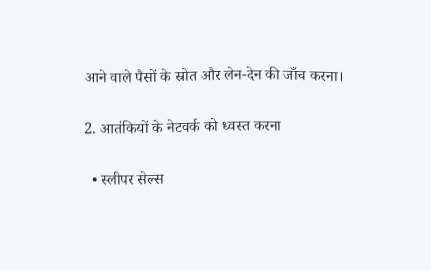आने वाले पैसों के स्रोत और लेन-देन की जाँच करना।

2. आतंकियों के नेटवर्क को ध्वस्त करना

  • स्लीपर सेल्स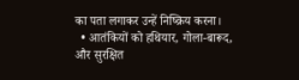का पता लगाकर उन्हें निष्क्रिय करना।
  • आतंकियों को हथियार, गोला-बारूद, और सुरक्षित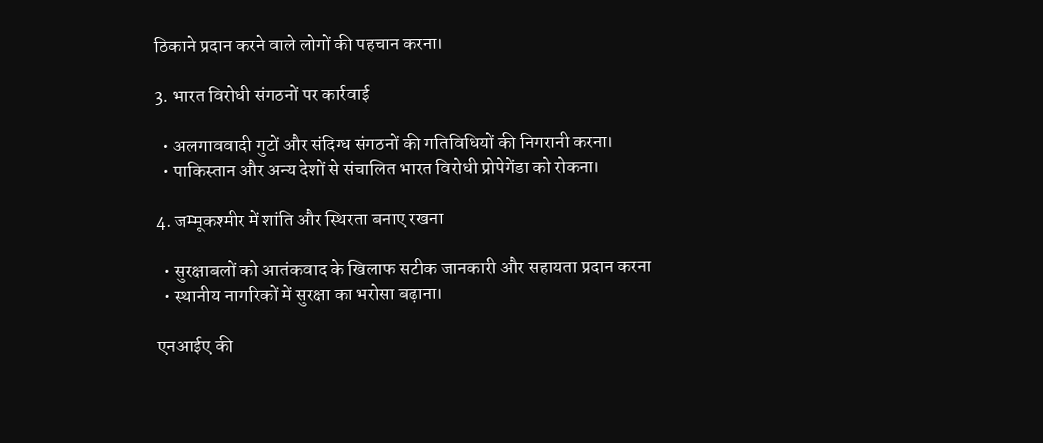ठिकाने प्रदान करने वाले लोगों की पहचान करना।

3. भारत विरोधी संगठनों पर कार्रवाई

  • अलगाववादी गुटों और संदिग्ध संगठनों की गतिविधियों की निगरानी करना।
  • पाकिस्तान और अन्य देशों से संचालित भारत विरोधी प्रोपेगेंडा को रोकना।

4. जम्मूकश्मीर में शांति और स्थिरता बनाए रखना

  • सुरक्षाबलों को आतंकवाद के खिलाफ सटीक जानकारी और सहायता प्रदान करना
  • स्थानीय नागरिकों में सुरक्षा का भरोसा बढ़ाना।

एनआईए की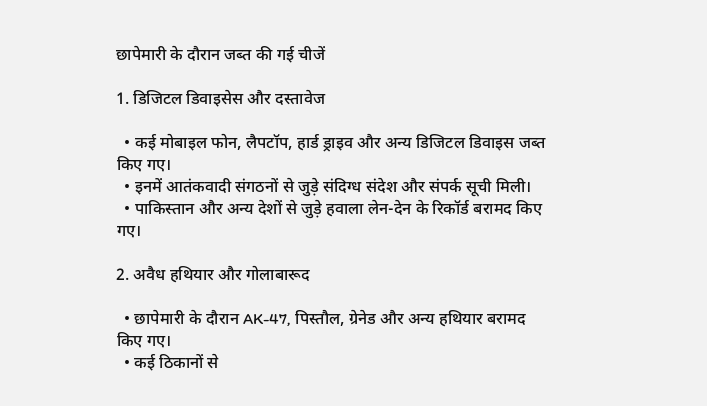छापेमारी के दौरान जब्त की गई चीजें

1. डिजिटल डिवाइसेस और दस्तावेज

  • कई मोबाइल फोन, लैपटॉप, हार्ड ड्राइव और अन्य डिजिटल डिवाइस जब्त किए गए।
  • इनमें आतंकवादी संगठनों से जुड़े संदिग्ध संदेश और संपर्क सूची मिली।
  • पाकिस्तान और अन्य देशों से जुड़े हवाला लेन-देन के रिकॉर्ड बरामद किए गए।

2. अवैध हथियार और गोलाबारूद

  • छापेमारी के दौरान AK-47, पिस्तौल, ग्रेनेड और अन्य हथियार बरामद किए गए।
  • कई ठिकानों से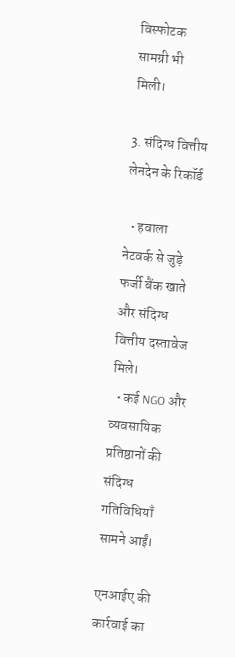विस्फोटक सामग्री भी मिली।

3. संदिग्ध वित्तीय लेनदेन के रिकॉर्ड

  • हवाला नेटवर्क से जुड़े फर्जी बैंक खाते और संदिग्ध वित्तीय दस्तावेज मिले।
  • कई NGO और व्यवसायिक प्रतिष्ठानों की संदिग्ध गतिविधियाँ सामने आईं।

एनआईए की कार्रवाई का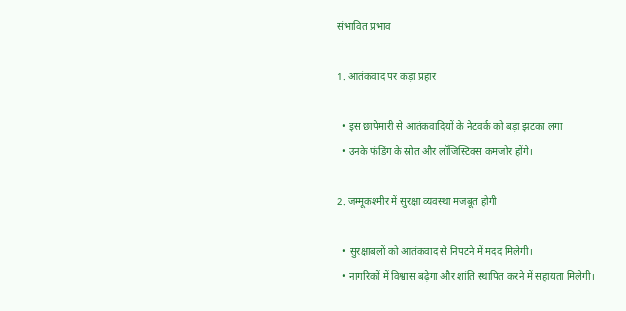संभावित प्रभाव

1. आतंकवाद पर कड़ा प्रहार

  • इस छापेमारी से आतंकवादियों के नेटवर्क को बड़ा झटका लगा
  • उनके फंडिंग के स्रोत और लॉजिस्टिक्स कमजोर होंगे।

2. जम्मूकश्मीर में सुरक्षा व्यवस्था मजबूत होगी

  • सुरक्षाबलों को आतंकवाद से निपटने में मदद मिलेगी।
  • नागरिकों में विश्वास बढ़ेगा और शांति स्थापित करने में सहायता मिलेगी।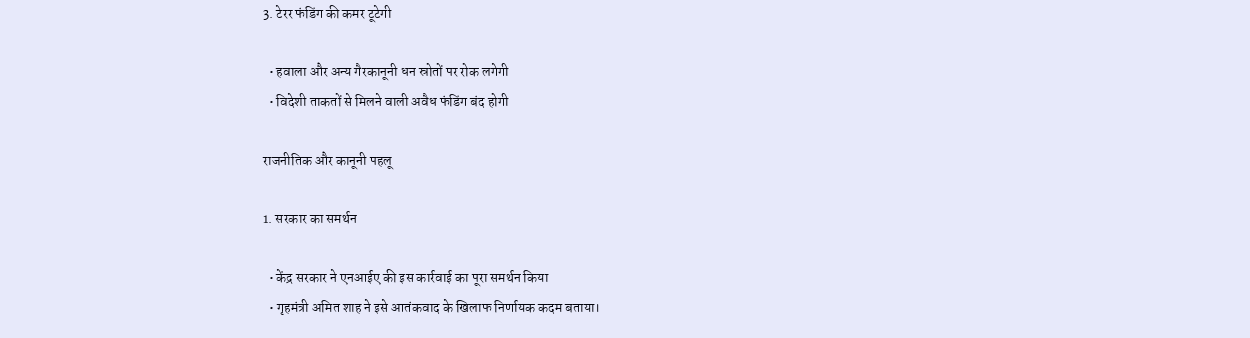3. टेरर फंडिंग की कमर टूटेगी

  • हवाला और अन्य गैरकानूनी धन स्रोतों पर रोक लगेगी
  • विदेशी ताकतों से मिलने वाली अवैध फंडिंग बंद होगी

राजनीतिक और कानूनी पहलू

1. सरकार का समर्थन

  • केंद्र सरकार ने एनआईए की इस कार्रवाई का पूरा समर्थन किया
  • गृहमंत्री अमित शाह ने इसे आतंकवाद के खिलाफ निर्णायक कदम बताया।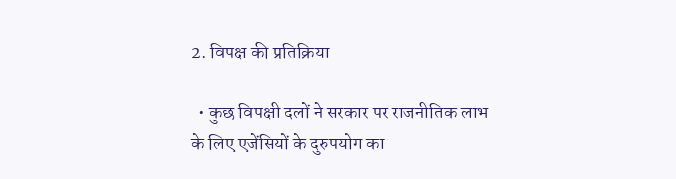2. विपक्ष की प्रतिक्रिया

  • कुछ विपक्षी दलों ने सरकार पर राजनीतिक लाभ के लिए एजेंसियों के दुरुपयोग का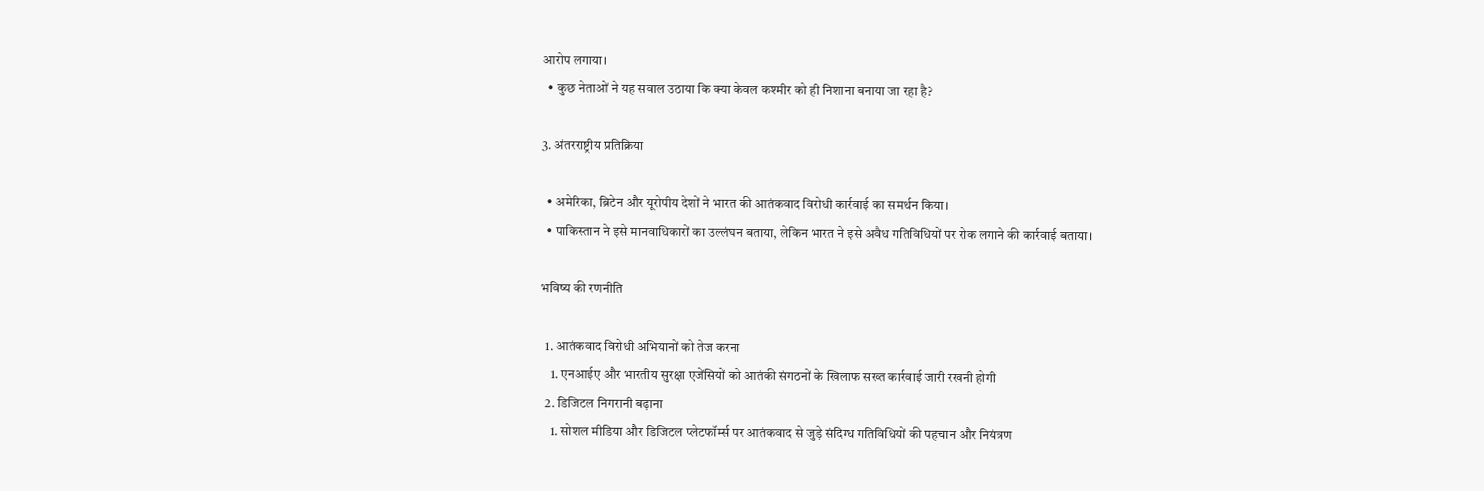आरोप लगाया।
  • कुछ नेताओं ने यह सवाल उठाया कि क्या केवल कश्मीर को ही निशाना बनाया जा रहा है?

3. अंतरराष्ट्रीय प्रतिक्रिया

  • अमेरिका, ब्रिटेन और यूरोपीय देशों ने भारत की आतंकवाद विरोधी कार्रवाई का समर्थन किया।
  • पाकिस्तान ने इसे मानवाधिकारों का उल्लंघन बताया, लेकिन भारत ने इसे अवैध गतिविधियों पर रोक लगाने की कार्रवाई बताया।

भविष्य की रणनीति

  1. आतंकवाद विरोधी अभियानों को तेज करना
    1. एनआईए और भारतीय सुरक्षा एजेंसियों को आतंकी संगठनों के खिलाफ सख्त कार्रवाई जारी रखनी होगी
  2. डिजिटल निगरानी बढ़ाना
    1. सोशल मीडिया और डिजिटल प्लेटफॉर्म्स पर आतंकवाद से जुड़े संदिग्ध गतिविधियों की पहचान और नियंत्रण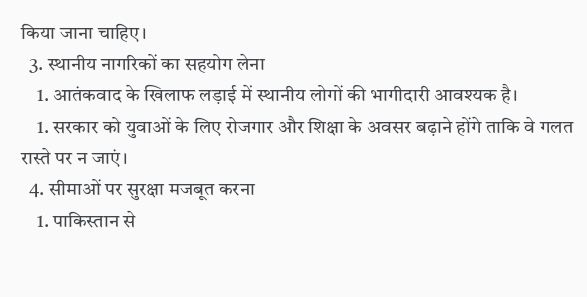किया जाना चाहिए।
  3. स्थानीय नागरिकों का सहयोग लेना
    1. आतंकवाद के खिलाफ लड़ाई में स्थानीय लोगों की भागीदारी आवश्यक है।
    1. सरकार को युवाओं के लिए रोजगार और शिक्षा के अवसर बढ़ाने होंगे ताकि वे गलत रास्ते पर न जाएं।
  4. सीमाओं पर सुरक्षा मजबूत करना
    1. पाकिस्तान से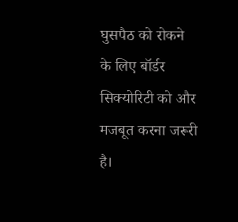घुसपैठ को रोकने के लिए बॉर्डर सिक्योरिटी को और मजबूत करना जरूरी है।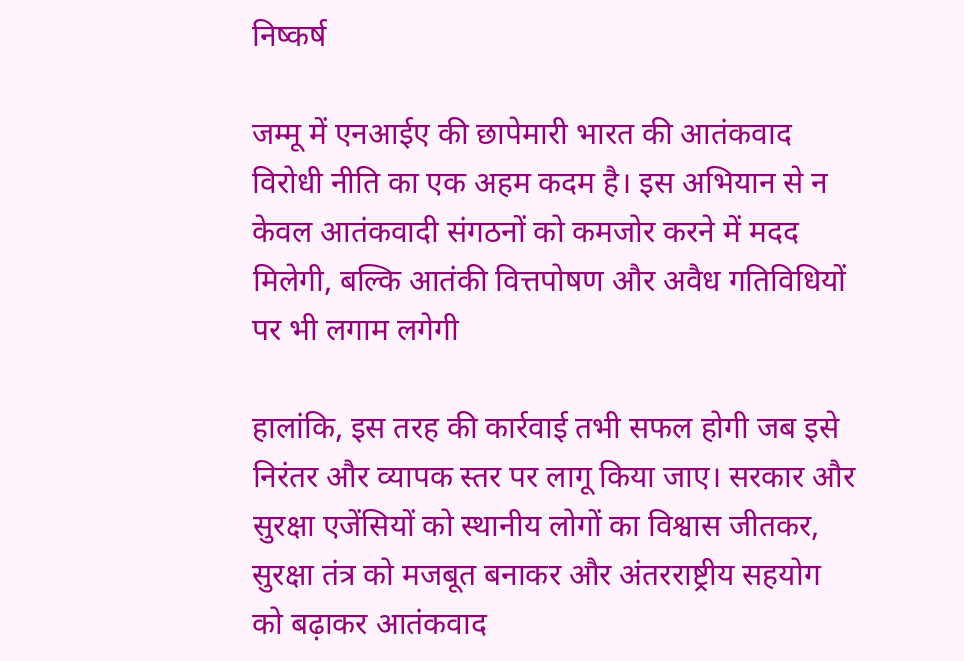निष्कर्ष

जम्मू में एनआईए की छापेमारी भारत की आतंकवाद विरोधी नीति का एक अहम कदम है। इस अभियान से न केवल आतंकवादी संगठनों को कमजोर करने में मदद मिलेगी, बल्कि आतंकी वित्तपोषण और अवैध गतिविधियों पर भी लगाम लगेगी

हालांकि, इस तरह की कार्रवाई तभी सफल होगी जब इसे निरंतर और व्यापक स्तर पर लागू किया जाए। सरकार और सुरक्षा एजेंसियों को स्थानीय लोगों का विश्वास जीतकर, सुरक्षा तंत्र को मजबूत बनाकर और अंतरराष्ट्रीय सहयोग को बढ़ाकर आतंकवाद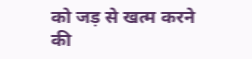को जड़ से खत्म करने की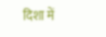दिशा में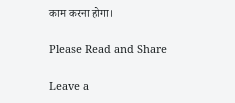काम करना होगा।

Please Read and Share

Leave a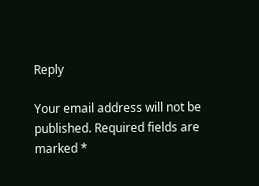Reply

Your email address will not be published. Required fields are marked *